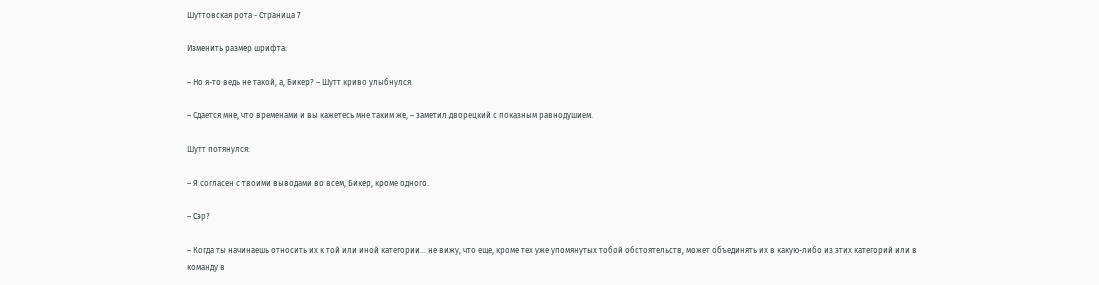Шуттовская рота - Страница 7

Изменить размер шрифта:

– Но я-то ведь не такой, а, Бикер? – Шутт криво улыбнулся.

– Сдается мне, что временами и вы кажетесь мне таким же, – заметил дворецкий с показным равнодушием.

Шутт потянулся:

– Я согласен с твоими выводами во всем, Бикер, кроме одного.

– Сэр?

– Когда ты начинаешь относить их к той или иной категории... не вижу, что еще, кроме тех уже упомянутых тобой обстоятельств, может объединять их в какую-либо из этих категорий или в команду в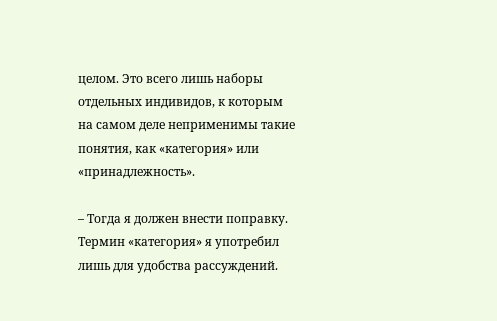целом. Это всего лишь наборы отдельных индивидов, к которым на самом деле неприменимы такие понятия, как «категория» или «принадлежность».

– Тогда я должен внести поправку. Термин «категория» я употребил лишь для удобства рассуждений.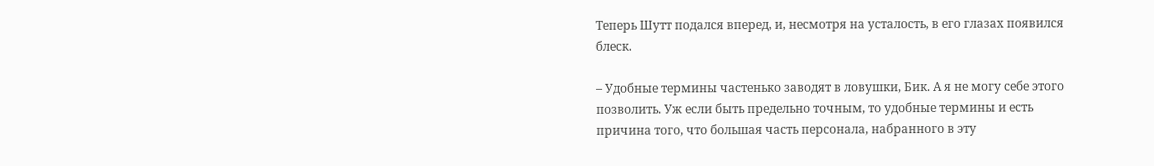Теперь Шутт подался вперед, и, несмотря на усталость, в его глазах появился блеск.

– Удобные термины частенько заводят в ловушки, Бик. А я не могу себе этого позволить. Уж если быть предельно точным, то удобные термины и есть причина того, что большая часть персонала, набранного в эту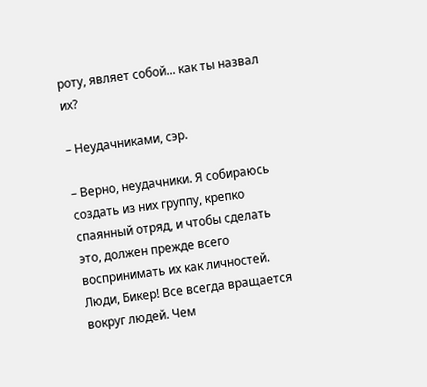роту, являет собой... как ты назвал их?

– Неудачниками, сэр.

– Верно, неудачники. Я собираюсь создать из них группу, крепко спаянный отряд, и чтобы сделать это, должен прежде всего воспринимать их как личностей. Люди, Бикер! Все всегда вращается вокруг людей. Чем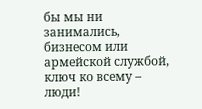бы мы ни занимались, бизнесом или армейской службой, ключ ко всему – люди!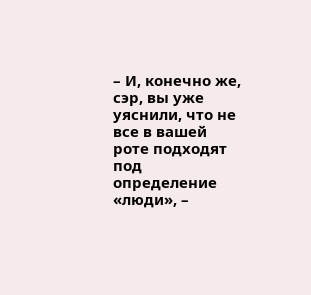– И, конечно же, сэр, вы уже уяснили, что не все в вашей роте подходят под определение «люди», –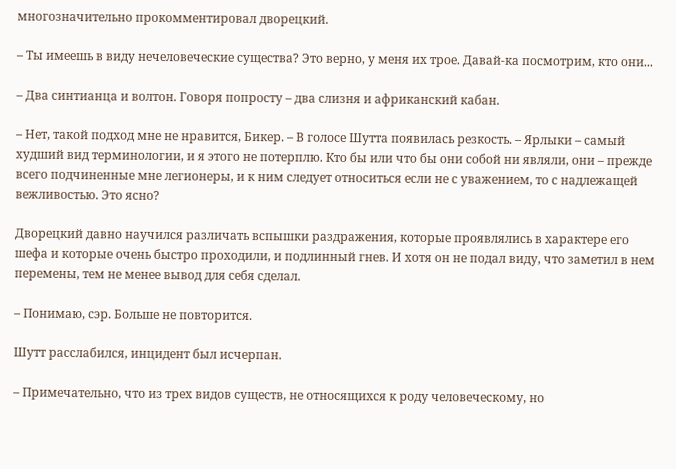многозначительно прокомментировал дворецкий.

– Ты имеешь в виду нечеловеческие существа? Это верно, у меня их трое. Давай-ка посмотрим, кто они...

– Два синтианца и волтон. Говоря попросту – два слизня и африканский кабан.

– Нет, такой подход мне не нравится, Бикер. – В голосе Шутта появилась резкость. – Ярлыки – самый худший вид терминологии, и я этого не потерплю. Кто бы или что бы они собой ни являли, они – прежде всего подчиненные мне легионеры, и к ним следует относиться если не с уважением, то с надлежащей вежливостью. Это ясно?

Дворецкий давно научился различать вспышки раздражения, которые проявлялись в характере его шефа и которые очень быстро проходили, и подлинный гнев. И хотя он не подал виду, что заметил в нем перемены, тем не менее вывод для себя сделал.

– Понимаю, сэр. Больше не повторится.

Шутт расслабился, инцидент был исчерпан.

– Примечательно, что из трех видов существ, не относящихся к роду человеческому, но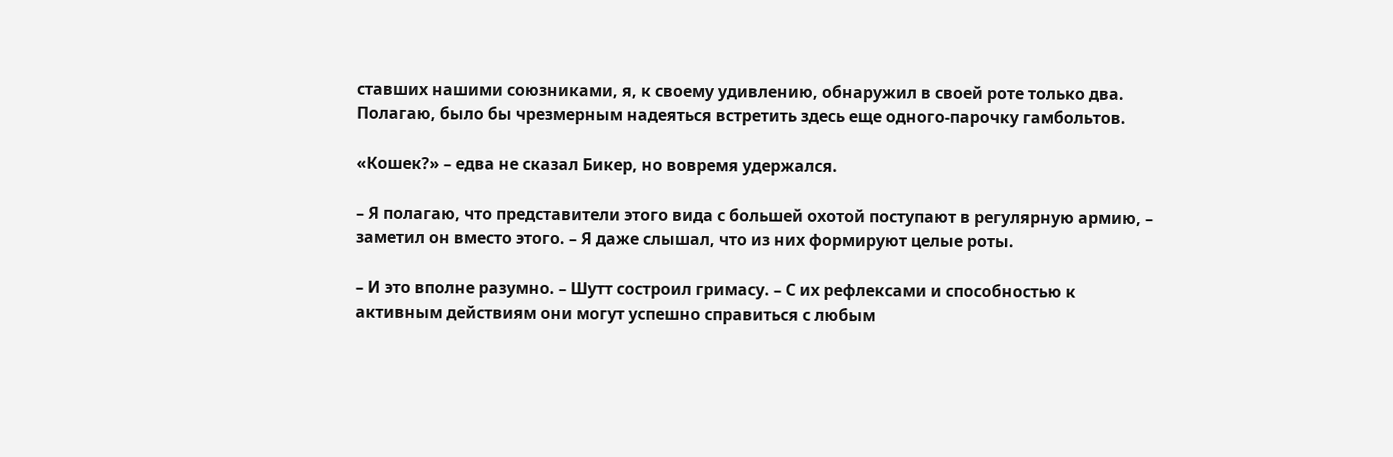ставших нашими союзниками, я, к своему удивлению, обнаружил в своей роте только два. Полагаю, было бы чрезмерным надеяться встретить здесь еще одного-парочку гамбольтов.

«Кошек?» – едва не сказал Бикер, но вовремя удержался.

– Я полагаю, что представители этого вида с большей охотой поступают в регулярную армию, – заметил он вместо этого. – Я даже слышал, что из них формируют целые роты.

– И это вполне разумно. – Шутт состроил гримасу. – С их рефлексами и способностью к активным действиям они могут успешно справиться с любым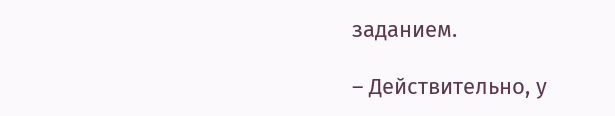заданием.

– Действительно, у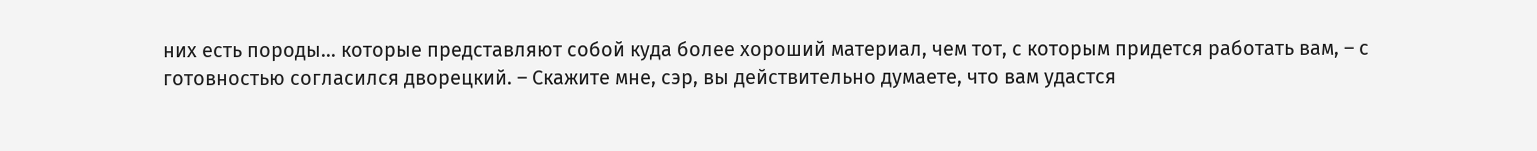них есть породы... которые представляют собой куда более хороший материал, чем тот, с которым придется работать вам, – с готовностью согласился дворецкий. – Скажите мне, сэр, вы действительно думаете, что вам удастся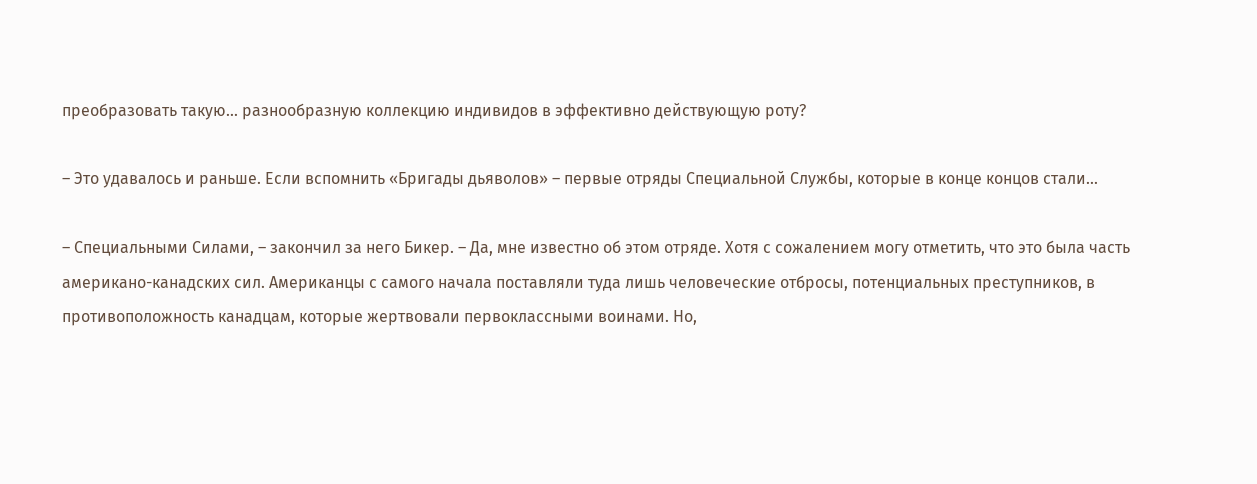преобразовать такую... разнообразную коллекцию индивидов в эффективно действующую роту?

– Это удавалось и раньше. Если вспомнить «Бригады дьяволов» – первые отряды Специальной Службы, которые в конце концов стали...

– Специальными Силами, – закончил за него Бикер. – Да, мне известно об этом отряде. Хотя с сожалением могу отметить, что это была часть американо-канадских сил. Американцы с самого начала поставляли туда лишь человеческие отбросы, потенциальных преступников, в противоположность канадцам, которые жертвовали первоклассными воинами. Но,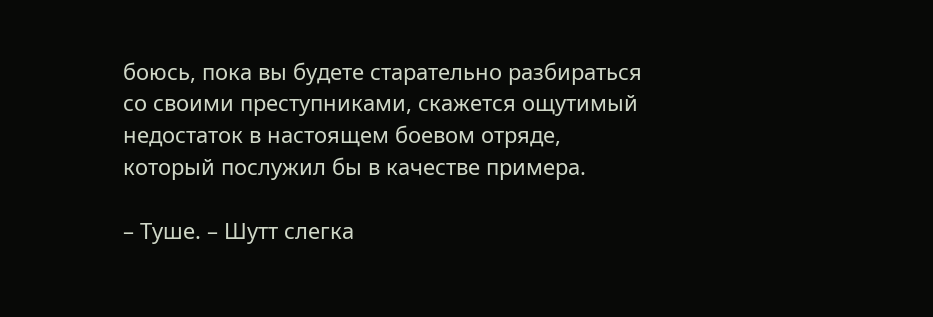боюсь, пока вы будете старательно разбираться со своими преступниками, скажется ощутимый недостаток в настоящем боевом отряде, который послужил бы в качестве примера.

– Туше. – Шутт слегка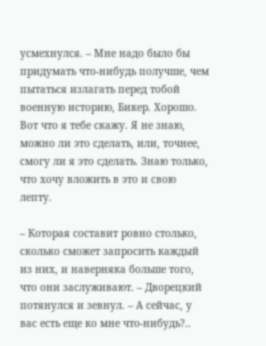усмехнулся. – Мне надо было бы придумать что-нибудь получше, чем пытаться излагать перед тобой военную историю, Бикер. Хорошо. Вот что я тебе скажу. Я не знаю, можно ли это сделать, или, точнее, смогу ли я это сделать. Знаю только, что хочу вложить в это и свою лепту.

– Которая составит ровно столько, сколько сможет запросить каждый из них, и наверняка больше того, что они заслуживают. – Дворецкий потянулся и зевнул. – А сейчас, у вас есть еще ко мне что-нибудь?..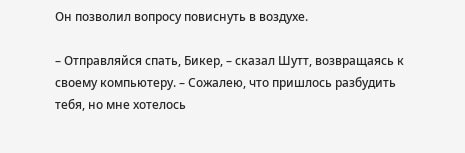Он позволил вопросу повиснуть в воздухе.

– Отправляйся спать, Бикер, – сказал Шутт, возвращаясь к своему компьютеру. – Сожалею, что пришлось разбудить тебя, но мне хотелось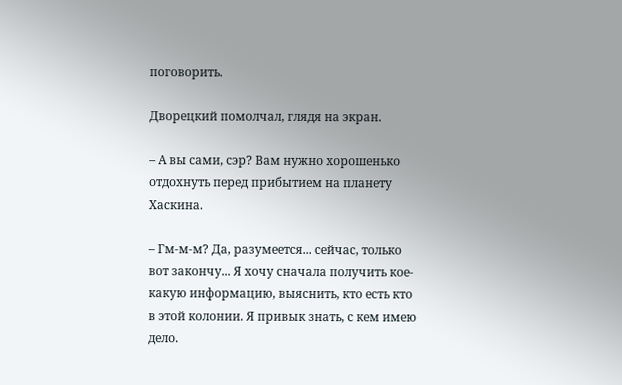поговорить.

Дворецкий помолчал, глядя на экран.

– А вы сами, сэр? Вам нужно хорошенько отдохнуть перед прибытием на планету Хаскина.

– Гм-м-м? Да, разумеется... сейчас, только вот закончу... Я хочу сначала получить кое-какую информацию, выяснить, кто есть кто в этой колонии. Я привык знать, с кем имею дело.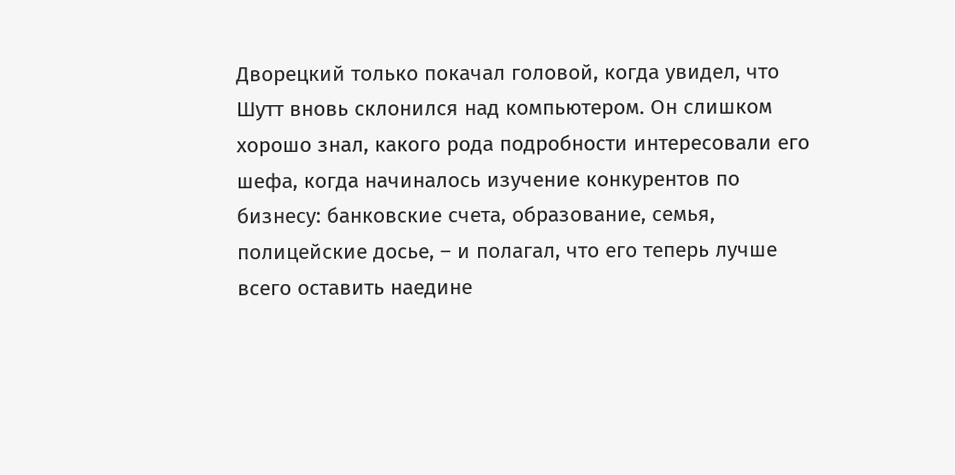Дворецкий только покачал головой, когда увидел, что Шутт вновь склонился над компьютером. Он слишком хорошо знал, какого рода подробности интересовали его шефа, когда начиналось изучение конкурентов по бизнесу: банковские счета, образование, семья, полицейские досье, – и полагал, что его теперь лучше всего оставить наедине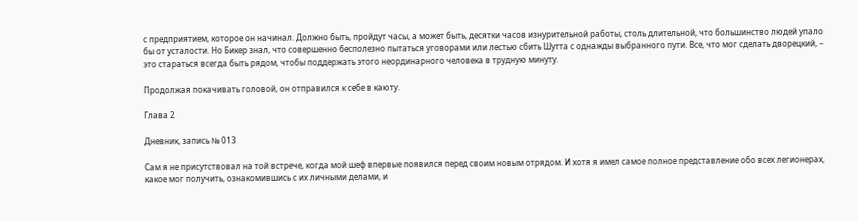с предприятием, которое он начинал. Должно быть, пройдут часы, а может быть, десятки часов изнурительной работы, столь длительной, что большинство людей упало бы от усталости. Но Бикер знал, что совершенно бесполезно пытаться уговорами или лестью сбить Шутта с однажды выбранного пути. Все, что мог сделать дворецкий, – это стараться всегда быть рядом, чтобы поддержать этого неординарного человека в трудную минуту.

Продолжая покачивать головой, он отправился к себе в каюту.

Глава 2

Дневник, запись № 013

Сам я не присутствовал на той встрече, когда мой шеф впервые появился перед своим новым отрядом. И хотя я имел самое полное представление обо всех легионерах, какое мог получить, ознакомившись с их личными делами, и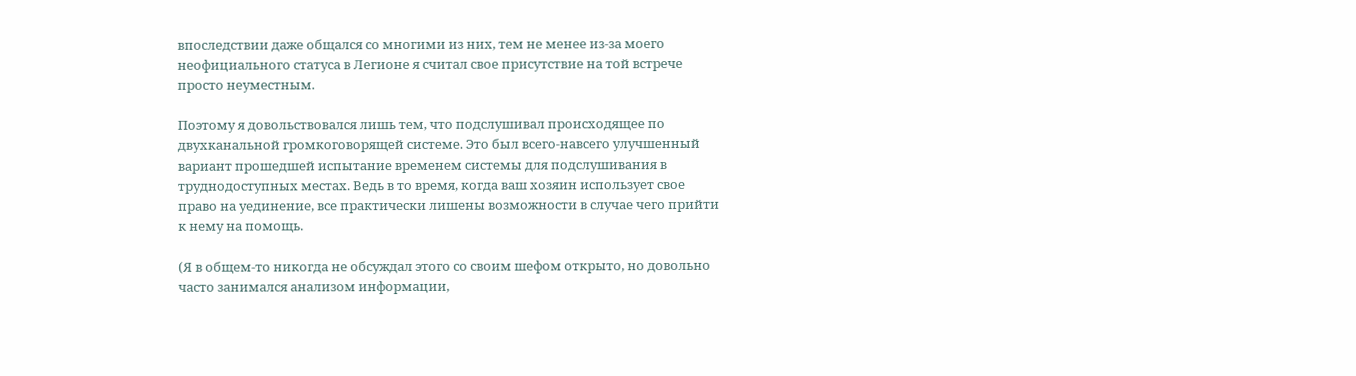впоследствии даже общался со многими из них, тем не менее из-за моего неофициального статуса в Легионе я считал свое присутствие на той встрече просто неуместным.

Поэтому я довольствовался лишь тем, что подслушивал происходящее по двухканальной громкоговорящей системе. Это был всего-навсего улучшенный вариант прошедшей испытание временем системы для подслушивания в труднодоступных местах. Ведь в то время, когда ваш хозяин использует свое право на уединение, все практически лишены возможности в случае чего прийти к нему на помощь.

(Я в общем-то никогда не обсуждал этого со своим шефом открыто, но довольно часто занимался анализом информации,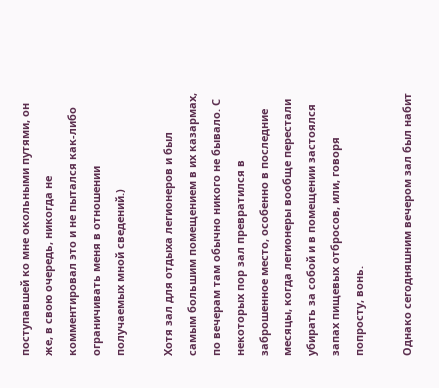поступавшей ко мне окольными путями, он же, в свою очередь, никогда не комментировал это и не пытался как-либо ограничивать меня в отношении получаемых мной сведений.)

Хотя зал для отдыха легионеров и был самым большим помещением в их казармах, по вечерам там обычно никого не бывало. С некоторых пор зал превратился в заброшенное место, особенно в последние месяцы, когда легионеры вообще перестали убирать за собой и в помещении застоялся запах пищевых отбросов, или, говоря попросту, вонь.

Однако сегодняшним вечером зал был набит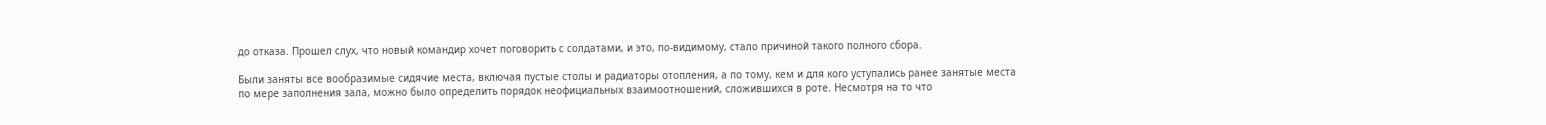до отказа. Прошел слух, что новый командир хочет поговорить с солдатами, и это, по-видимому, стало причиной такого полного сбора.

Были заняты все вообразимые сидячие места, включая пустые столы и радиаторы отопления, а по тому, кем и для кого уступались ранее занятые места по мере заполнения зала, можно было определить порядок неофициальных взаимоотношений, сложившихся в роте. Несмотря на то что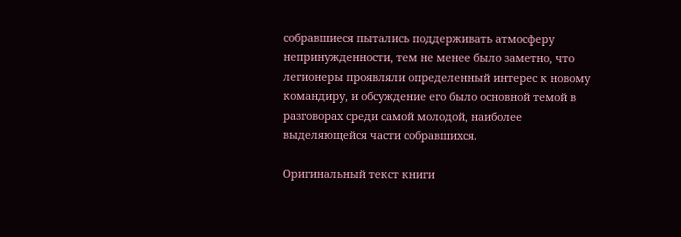собравшиеся пытались поддерживать атмосферу непринужденности, тем не менее было заметно, что легионеры проявляли определенный интерес к новому командиру, и обсуждение его было основной темой в разговорах среди самой молодой, наиболее выделяющейся части собравшихся.

Оригинальный текст книги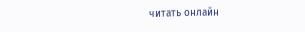читать онлайн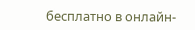бесплатно в онлайн-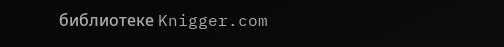библиотеке Knigger.com